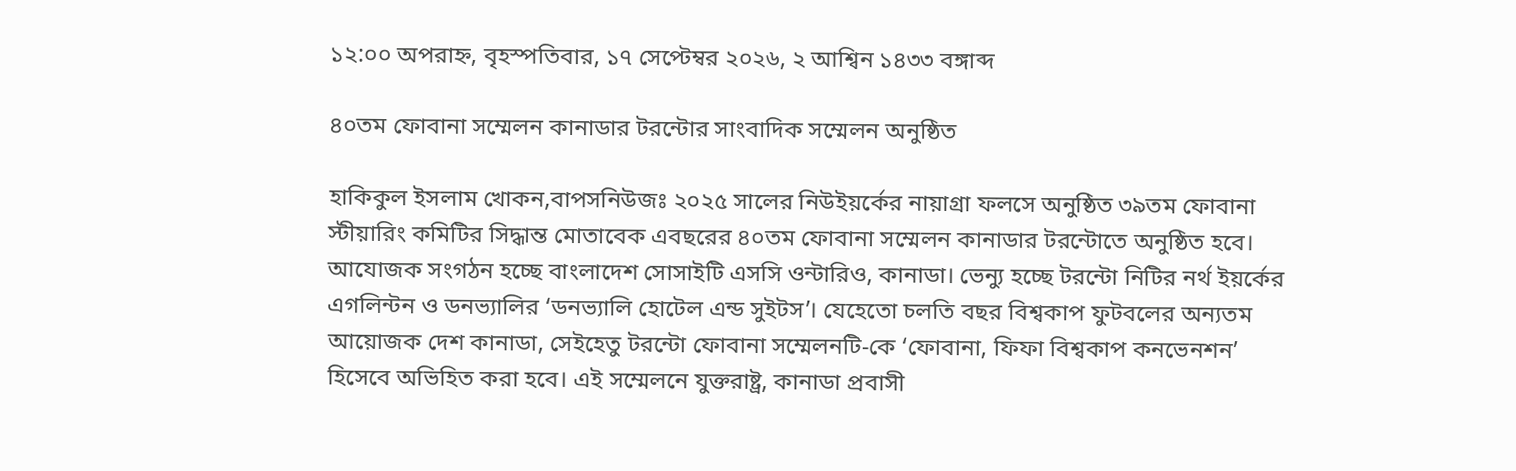১২:০০ অপরাহ্ন, বৃহস্পতিবার, ১৭ সেপ্টেম্বর ২০২৬, ২ আশ্বিন ১৪৩৩ বঙ্গাব্দ

৪০তম ফোবানা সম্মেলন কানাডার টরন্টোর সাংবাদিক সম্মেলন অনুষ্ঠিত

হাকিকুল ইসলাম খোকন,বাপসনিউজঃ ২০২৫ সালের নিউইয়র্কের নায়াগ্রা ফলসে অনুষ্ঠিত ৩৯তম ফোবানা স্টীয়ারিং কমিটির সিদ্ধান্ত মোতাবেক এবছরের ৪০তম ফোবানা সম্মেলন কানাডার টরন্টোতে অনুষ্ঠিত হবে। আযোজক সংগঠন হচ্ছে বাংলাদেশ সোসাইটি এসসি ওন্টারিও, কানাডা। ভেন্যু হচ্ছে টরন্টো নিটির নর্থ ইয়র্কের এগলিন্টন ও ডনভ্যালির ‘ডনভ্যালি হোটেল এন্ড সুইটস’। যেহেতো চলতি বছর বিশ্বকাপ ফুটবলের অন্যতম আয়োজক দেশ কানাডা, সেইহেতু টরন্টো ফোবানা সম্মেলনটি-কে ‘ফোবানা, ফিফা বিশ্বকাপ কনভেনশন’ হিসেবে অভিহিত করা হবে। এই সম্মেলনে যুক্তরাষ্ট্র, কানাডা প্রবাসী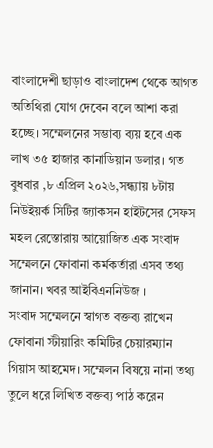বাংলাদেশী ছাড়াও বাংলাদেশ থেকে আগত অতিথিরা যোগ দেবেন বলে আশা করা হচ্ছে। সম্মেলনের সম্ভাব্য ব্যয় হবে এক লাখ ৩৫ হাজার কানাডিয়ান ডলার। গত বুধবার ,৮ এপ্রিল ২০২৬,সন্ধ্যায় ৮টায় নিউইয়র্ক সিটির জ্যাকসন হাইটসের সেফস মহল রেস্তোরায় আয়োজিত এক সংবাদ সম্মেলনে ফোবানা কর্মকর্তারা এসব তথ্য জানান। খবর আইবিএননিউজ ।
সংবাদ সম্মেলনে স্বাগত বক্তব্য রাখেন ফোবানা স্টীয়ারিং কমিটির চেয়ারম্যান গিয়াস আহমেদ। সম্মেলন বিষয়ে নানা তথ্য তুলে ধরে লিখিত বক্তব্য পাঠ করেন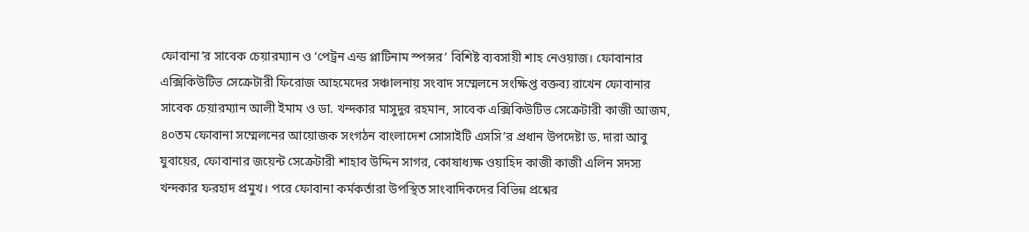ফোবানা’র সাবেক চেয়ারম্যান ও ‘পেট্রন এন্ড প্লাটিনাম স্পন্সর’ বিশিষ্ট ব্যবসায়ী শাহ নেওয়াজ। ফোবানার এক্সিকিউটিভ সেক্রেটারী ফিরোজ আহমেদের সঞ্চালনায় সংবাদ সম্মেলনে সংক্ষিপ্ত বক্তব্য রাখেন ফোবানার সাবেক চেয়ারম্যান আলী ইমাম ও ডা. খন্দকার মাসুদুর রহমান, সাবেক এক্সিকিউটিভ সেক্রেটারী কাজী আজম, ৪০তম ফোবানা সম্মেলনের আয়োজক সংগঠন বাংলাদেশ সোসাইটি এসসি’র প্রধান উপদেষ্টা ড. দারা আবু যুবায়ের, ফোবানার জয়েন্ট সেক্রেটারী শাহাব উদ্দিন সাগর, কোষাধ্যক্ষ ওয়াহিদ কাজী কাজী এলিন সদস্য খন্দকার ফরহাদ প্রমুখ। পরে ফোবানা কর্মকর্তারা উপস্থিত সাংবাদিকদের বিভিন্ন প্রশ্নের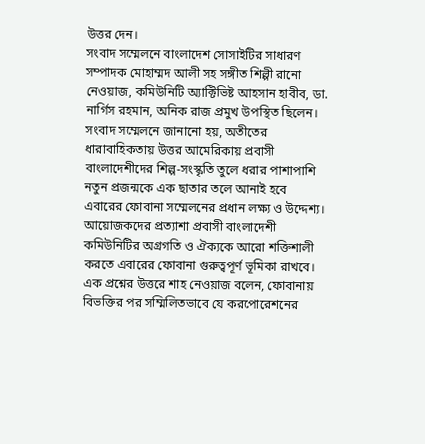উত্তর দেন।
সংবাদ সম্মেলনে বাংলাদেশ সোসাইটির সাধারণ সম্পাদক মোহাম্মদ আলী সহ সঙ্গীত শিল্পী রানো নেওয়াজ, কমিউনিটি অ্যাক্টিভিষ্ট আহসান হাবীব, ডা. নার্গিস রহমান, অনিক রাজ প্রমুখ উপস্থিত ছিলেন।
সংবাদ সম্মেলনে জানানো হয়, অতীতের ধারাবাহিকতায় উত্তর আমেরিকায় প্রবাসী বাংলাদেশীদের শিল্প-সংস্কৃতি তুলে ধরার পাশাপাশি নতুন প্রজন্মকে এক ছাতার তলে আনাই হবে এবারের ফোবানা সম্মেলনের প্রধান লক্ষ্য ও উদ্দেশ্য। আয়োজকদের প্রত্যাশা প্রবাসী বাংলাদেশী কমিউনিটির অগ্রগতি ও ঐক্যকে আরো শক্তিশালী করতে এবারের ফোবানা গুরুত্বপূর্ণ ভূমিকা রাখবে।
এক প্রশ্নের উত্তরে শাহ নেওয়াজ বলেন, ফোবানায় বিভক্তির পর সম্মিলিতভাবে যে করপোরেশনের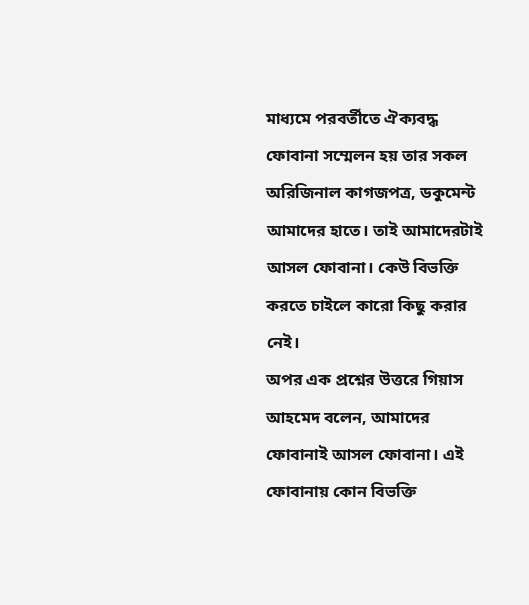মাধ্যমে পরবর্তীতে ঐক্যবদ্ধ ফোবানা সম্মেলন হয় তার সকল অরিজিনাল কাগজপত্র, ডকুমেন্ট আমাদের হাতে। তাই আমাদেরটাই আসল ফোবানা। কেউ বিভক্তি করতে চাইলে কারো কিছু করার নেই।
অপর এক প্রশ্নের উত্তরে গিয়াস আহমেদ বলেন, আমাদের ফোবানাই আসল ফোবানা। এই ফোবানায় কোন বিভক্তি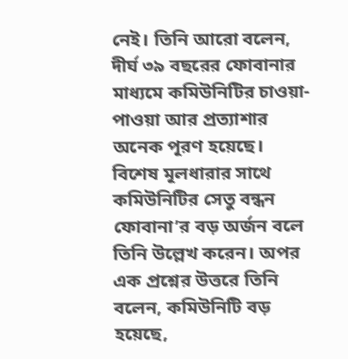নেই। তিনি আরো বলেন, দীর্ঘ ৩৯ বছরের ফোবানার মাধ্যমে কমিউনিটির চাওয়া-পাওয়া আর প্রত্যাশার অনেক পূরণ হয়েছে। বিশেষ মূলধারার সাথে কমিউনিটির সেতু বন্ধন ফোবানা’র বড় অর্জন বলে তিনি উল্লেখ করেন। অপর এক প্রশ্নের উত্তরে তিনি বলেন, কমিউনিটি বড় হয়েছে,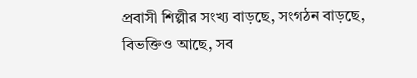প্রবাসী শিল্পীর সংখ্য বাড়ছে, সংগঠন বাড়ছে, বিভক্তিও আছে, সব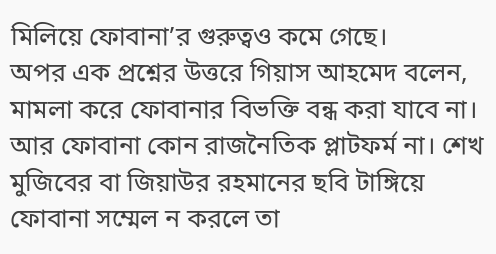মিলিয়ে ফোবানা’র গুরুত্বও কমে গেছে।
অপর এক প্রশ্নের উত্তরে গিয়াস আহমেদ বলেন, মামলা করে ফোবানার বিভক্তি বন্ধ করা যাবে না। আর ফোবানা কোন রাজনৈতিক প্লাটফর্ম না। শেখ মুজিবের বা জিয়াউর রহমানের ছবি টাঙ্গিয়ে ফোবানা সম্মেল ন করলে তা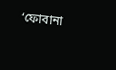‘ফোবানা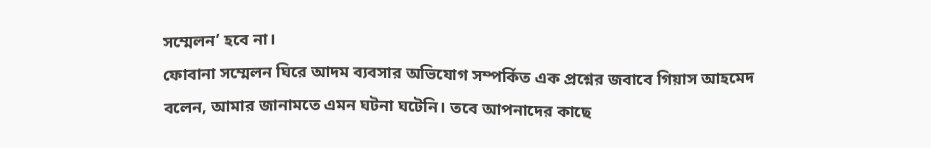সম্মেলন’ হবে না।
ফোবানা সম্মেলন ঘিরে আদম ব্যবসার অভিযোগ সম্পর্কিত এক প্রশ্নের জবাবে গিয়াস আহমেদ বলেন, আমার জানামতে এমন ঘটনা ঘটেনি। তবে আপনাদের কাছে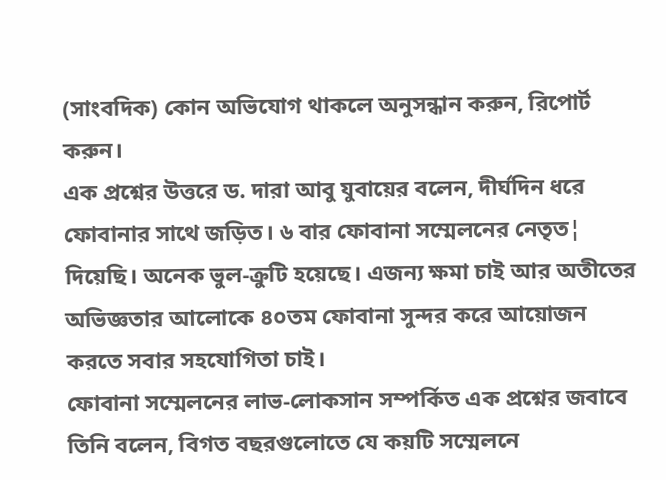(সাংবদিক) কোন অভিযোগ থাকলে অনুসন্ধান করুন, রিপোর্ট করুন।
এক প্রশ্নের উত্তরে ড. দারা আবু যুবায়ের বলেন, দীর্ঘদিন ধরে ফোবানার সাথে জড়িত। ৬ বার ফোবানা সম্মেলনের নেতৃত¦ দিয়েছি। অনেক ভুল-ক্রুটি হয়েছে। এজন্য ক্ষমা চাই আর অতীতের অভিজ্ঞতার আলোকে ৪০তম ফোবানা সুন্দর করে আয়োজন করতে সবার সহযোগিতা চাই।
ফোবানা সম্মেলনের লাভ-লোকসান সম্পর্কিত এক প্রশ্নের জবাবে তিনি বলেন, বিগত বছরগুলোতে যে কয়টি সম্মেলনে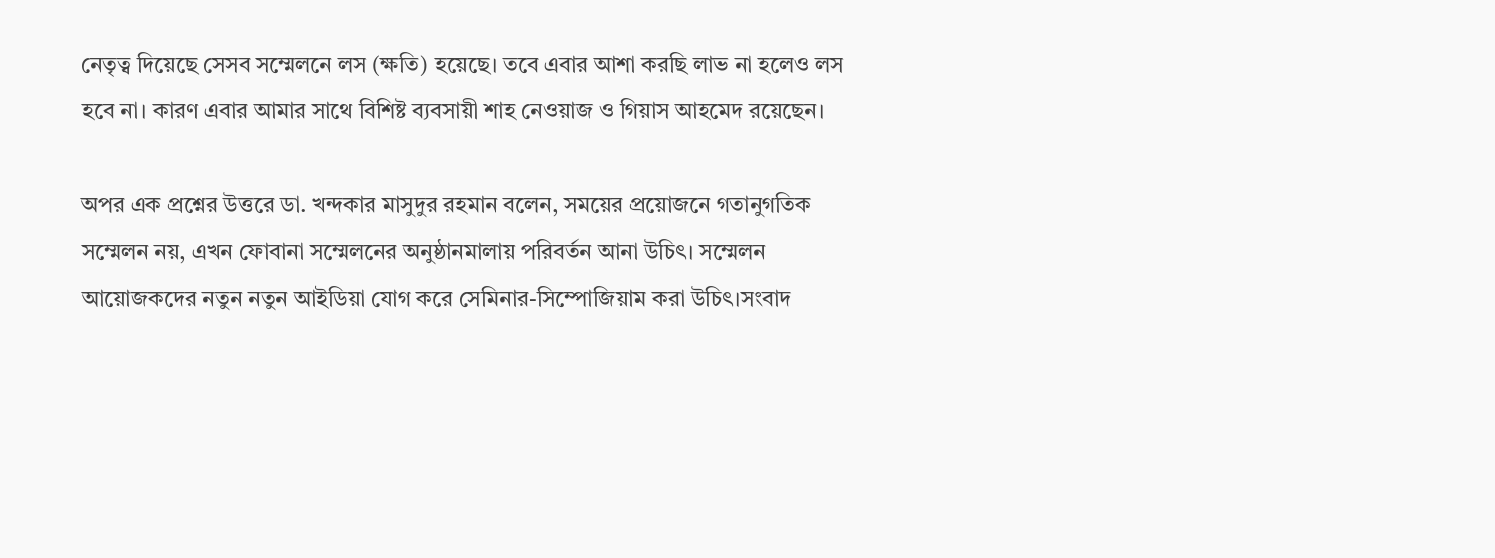নেতৃত্ব দিয়েছে সেসব সম্মেলনে লস (ক্ষতি) হয়েছে। তবে এবার আশা করছি লাভ না হলেও লস হবে না। কারণ এবার আমার সাথে বিশিষ্ট ব্যবসায়ী শাহ নেওয়াজ ও গিয়াস আহমেদ রয়েছেন।

অপর এক প্রশ্নের উত্তরে ডা. খন্দকার মাসুদুর রহমান বলেন, সময়ের প্রয়োজনে গতানুগতিক সম্মেলন নয়, এখন ফোবানা সম্মেলনের অনুষ্ঠানমালায় পরিবর্তন আনা উচিৎ। সম্মেলন আয়োজকদের নতুন নতুন আইডিয়া যোগ করে সেমিনার-সিম্পোজিয়াম করা উচিৎ।সংবাদ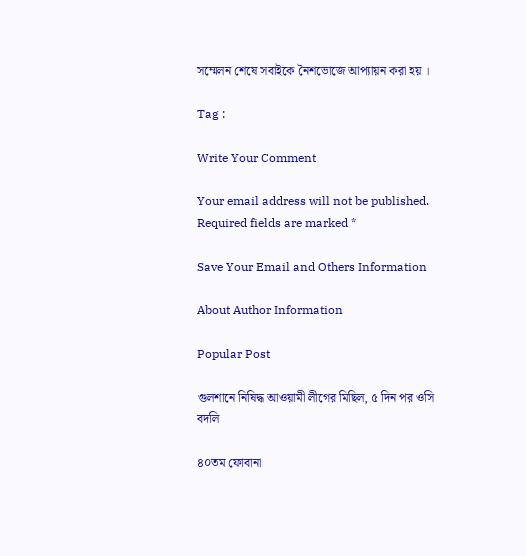সম্মেলন শেষে সবাইকে নৈশভোজে আপ্যায়ন করা হয় ।

Tag :

Write Your Comment

Your email address will not be published. Required fields are marked *

Save Your Email and Others Information

About Author Information

Popular Post

গুলশানে নিষিদ্ধ আওয়ামী লীগের মিছিল, ৫ দিন পর ওসি বদলি

৪০তম ফোবানা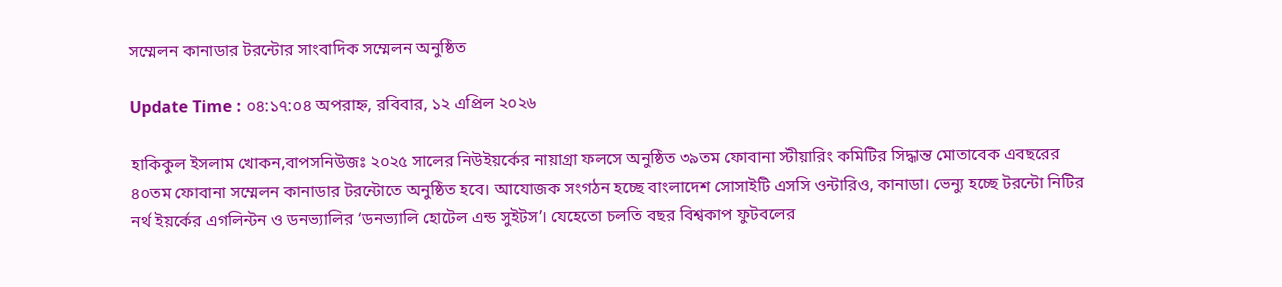সম্মেলন কানাডার টরন্টোর সাংবাদিক সম্মেলন অনুষ্ঠিত

Update Time : ০৪:১৭:০৪ অপরাহ্ন, রবিবার, ১২ এপ্রিল ২০২৬

হাকিকুল ইসলাম খোকন,বাপসনিউজঃ ২০২৫ সালের নিউইয়র্কের নায়াগ্রা ফলসে অনুষ্ঠিত ৩৯তম ফোবানা স্টীয়ারিং কমিটির সিদ্ধান্ত মোতাবেক এবছরের ৪০তম ফোবানা সম্মেলন কানাডার টরন্টোতে অনুষ্ঠিত হবে। আযোজক সংগঠন হচ্ছে বাংলাদেশ সোসাইটি এসসি ওন্টারিও, কানাডা। ভেন্যু হচ্ছে টরন্টো নিটির নর্থ ইয়র্কের এগলিন্টন ও ডনভ্যালির ‘ডনভ্যালি হোটেল এন্ড সুইটস’। যেহেতো চলতি বছর বিশ্বকাপ ফুটবলের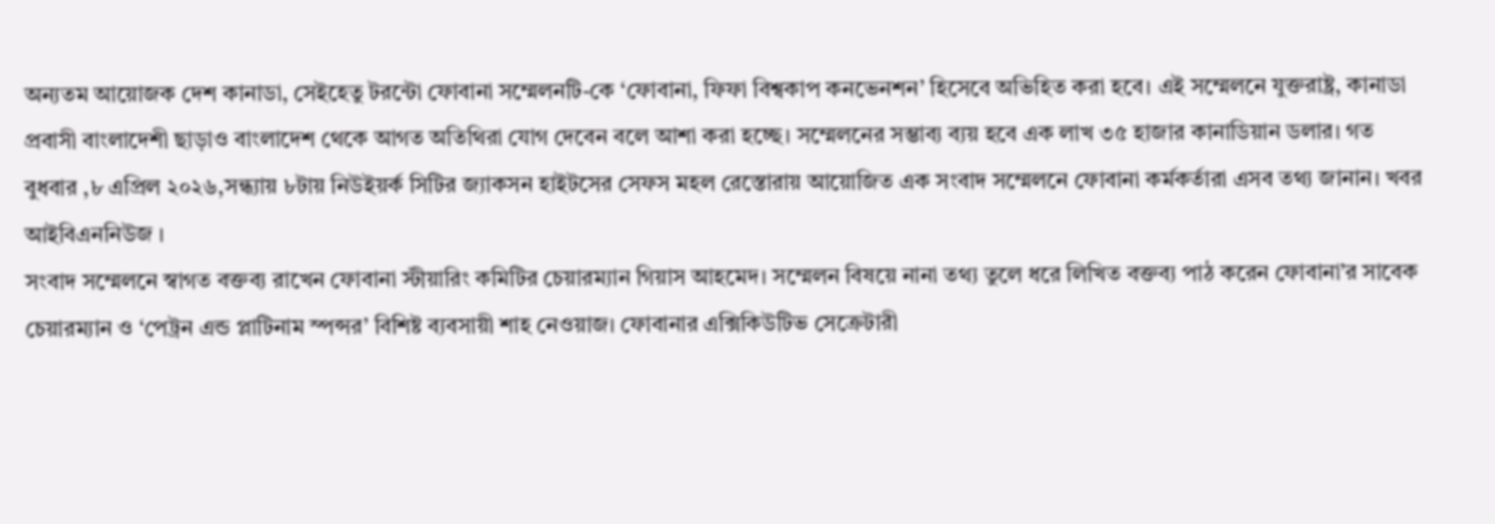অন্যতম আয়োজক দেশ কানাডা, সেইহেতু টরন্টো ফোবানা সম্মেলনটি-কে ‘ফোবানা, ফিফা বিশ্বকাপ কনভেনশন’ হিসেবে অভিহিত করা হবে। এই সম্মেলনে যুক্তরাষ্ট্র, কানাডা প্রবাসী বাংলাদেশী ছাড়াও বাংলাদেশ থেকে আগত অতিথিরা যোগ দেবেন বলে আশা করা হচ্ছে। সম্মেলনের সম্ভাব্য ব্যয় হবে এক লাখ ৩৫ হাজার কানাডিয়ান ডলার। গত বুধবার ,৮ এপ্রিল ২০২৬,সন্ধ্যায় ৮টায় নিউইয়র্ক সিটির জ্যাকসন হাইটসের সেফস মহল রেস্তোরায় আয়োজিত এক সংবাদ সম্মেলনে ফোবানা কর্মকর্তারা এসব তথ্য জানান। খবর আইবিএননিউজ ।
সংবাদ সম্মেলনে স্বাগত বক্তব্য রাখেন ফোবানা স্টীয়ারিং কমিটির চেয়ারম্যান গিয়াস আহমেদ। সম্মেলন বিষয়ে নানা তথ্য তুলে ধরে লিখিত বক্তব্য পাঠ করেন ফোবানা’র সাবেক চেয়ারম্যান ও ‘পেট্রন এন্ড প্লাটিনাম স্পন্সর’ বিশিষ্ট ব্যবসায়ী শাহ নেওয়াজ। ফোবানার এক্সিকিউটিভ সেক্রেটারী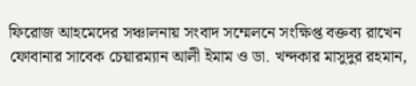ফিরোজ আহমেদের সঞ্চালনায় সংবাদ সম্মেলনে সংক্ষিপ্ত বক্তব্য রাখেন ফোবানার সাবেক চেয়ারম্যান আলী ইমাম ও ডা. খন্দকার মাসুদুর রহমান,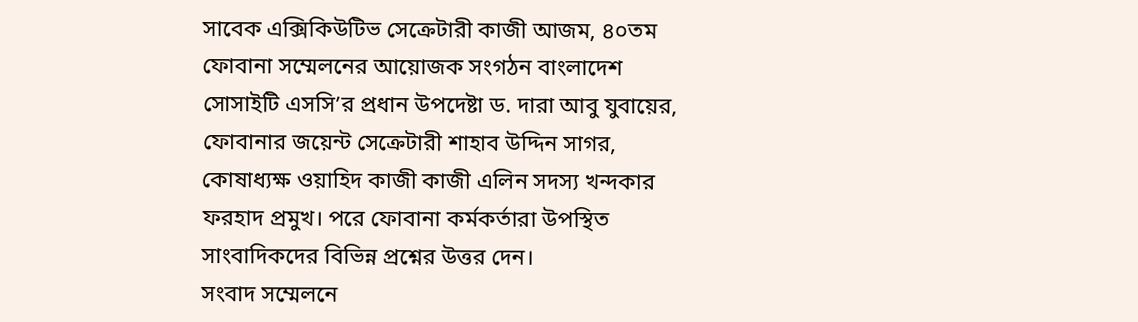সাবেক এক্সিকিউটিভ সেক্রেটারী কাজী আজম, ৪০তম ফোবানা সম্মেলনের আয়োজক সংগঠন বাংলাদেশ সোসাইটি এসসি’র প্রধান উপদেষ্টা ড. দারা আবু যুবায়ের, ফোবানার জয়েন্ট সেক্রেটারী শাহাব উদ্দিন সাগর, কোষাধ্যক্ষ ওয়াহিদ কাজী কাজী এলিন সদস্য খন্দকার ফরহাদ প্রমুখ। পরে ফোবানা কর্মকর্তারা উপস্থিত সাংবাদিকদের বিভিন্ন প্রশ্নের উত্তর দেন।
সংবাদ সম্মেলনে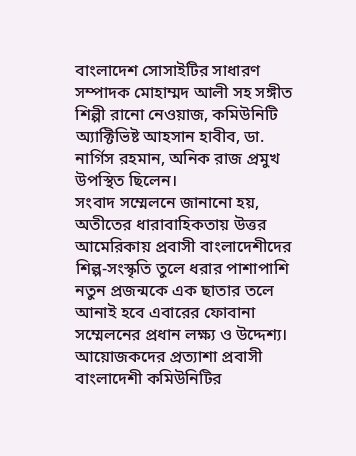বাংলাদেশ সোসাইটির সাধারণ সম্পাদক মোহাম্মদ আলী সহ সঙ্গীত শিল্পী রানো নেওয়াজ, কমিউনিটি অ্যাক্টিভিষ্ট আহসান হাবীব, ডা. নার্গিস রহমান, অনিক রাজ প্রমুখ উপস্থিত ছিলেন।
সংবাদ সম্মেলনে জানানো হয়, অতীতের ধারাবাহিকতায় উত্তর আমেরিকায় প্রবাসী বাংলাদেশীদের শিল্প-সংস্কৃতি তুলে ধরার পাশাপাশি নতুন প্রজন্মকে এক ছাতার তলে আনাই হবে এবারের ফোবানা সম্মেলনের প্রধান লক্ষ্য ও উদ্দেশ্য। আয়োজকদের প্রত্যাশা প্রবাসী বাংলাদেশী কমিউনিটির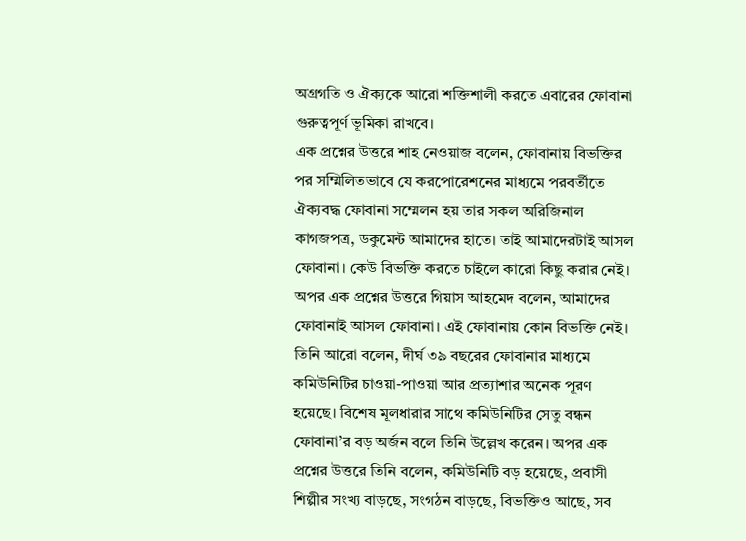অগ্রগতি ও ঐক্যকে আরো শক্তিশালী করতে এবারের ফোবানা গুরুত্বপূর্ণ ভূমিকা রাখবে।
এক প্রশ্নের উত্তরে শাহ নেওয়াজ বলেন, ফোবানায় বিভক্তির পর সম্মিলিতভাবে যে করপোরেশনের মাধ্যমে পরবর্তীতে ঐক্যবদ্ধ ফোবানা সম্মেলন হয় তার সকল অরিজিনাল কাগজপত্র, ডকুমেন্ট আমাদের হাতে। তাই আমাদেরটাই আসল ফোবানা। কেউ বিভক্তি করতে চাইলে কারো কিছু করার নেই।
অপর এক প্রশ্নের উত্তরে গিয়াস আহমেদ বলেন, আমাদের ফোবানাই আসল ফোবানা। এই ফোবানায় কোন বিভক্তি নেই। তিনি আরো বলেন, দীর্ঘ ৩৯ বছরের ফোবানার মাধ্যমে কমিউনিটির চাওয়া-পাওয়া আর প্রত্যাশার অনেক পূরণ হয়েছে। বিশেষ মূলধারার সাথে কমিউনিটির সেতু বন্ধন ফোবানা’র বড় অর্জন বলে তিনি উল্লেখ করেন। অপর এক প্রশ্নের উত্তরে তিনি বলেন, কমিউনিটি বড় হয়েছে, প্রবাসী শিল্পীর সংখ্য বাড়ছে, সংগঠন বাড়ছে, বিভক্তিও আছে, সব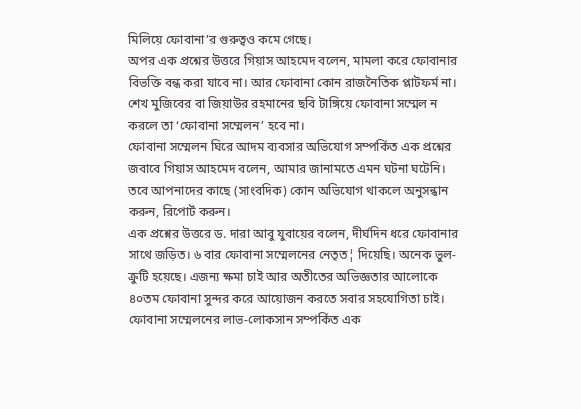মিলিয়ে ফোবানা’র গুরুত্বও কমে গেছে।
অপর এক প্রশ্নের উত্তরে গিয়াস আহমেদ বলেন, মামলা করে ফোবানার বিভক্তি বন্ধ করা যাবে না। আর ফোবানা কোন রাজনৈতিক প্লাটফর্ম না। শেখ মুজিবের বা জিয়াউর রহমানের ছবি টাঙ্গিয়ে ফোবানা সম্মেল ন করলে তা ‘ফোবানা সম্মেলন’ হবে না।
ফোবানা সম্মেলন ঘিরে আদম ব্যবসার অভিযোগ সম্পর্কিত এক প্রশ্নের জবাবে গিয়াস আহমেদ বলেন, আমার জানামতে এমন ঘটনা ঘটেনি। তবে আপনাদের কাছে (সাংবদিক) কোন অভিযোগ থাকলে অনুসন্ধান করুন, রিপোর্ট করুন।
এক প্রশ্নের উত্তরে ড. দারা আবু যুবায়ের বলেন, দীর্ঘদিন ধরে ফোবানার সাথে জড়িত। ৬ বার ফোবানা সম্মেলনের নেতৃত¦ দিয়েছি। অনেক ভুল-ক্রুটি হয়েছে। এজন্য ক্ষমা চাই আর অতীতের অভিজ্ঞতার আলোকে ৪০তম ফোবানা সুন্দর করে আয়োজন করতে সবার সহযোগিতা চাই।
ফোবানা সম্মেলনের লাভ-লোকসান সম্পর্কিত এক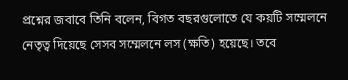প্রশ্নের জবাবে তিনি বলেন, বিগত বছরগুলোতে যে কয়টি সম্মেলনে নেতৃত্ব দিয়েছে সেসব সম্মেলনে লস (ক্ষতি) হয়েছে। তবে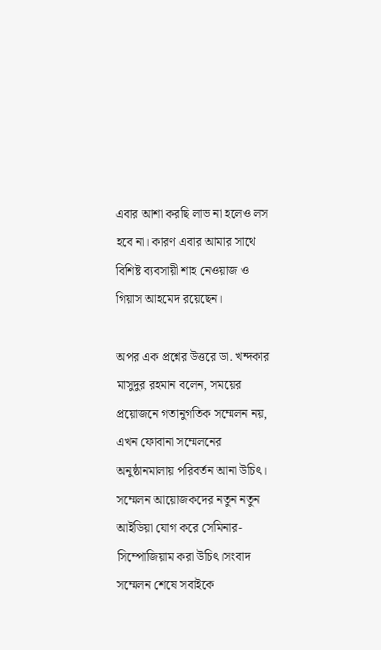এবার আশা করছি লাভ না হলেও লস হবে না। কারণ এবার আমার সাথে বিশিষ্ট ব্যবসায়ী শাহ নেওয়াজ ও গিয়াস আহমেদ রয়েছেন।

অপর এক প্রশ্নের উত্তরে ডা. খন্দকার মাসুদুর রহমান বলেন, সময়ের প্রয়োজনে গতানুগতিক সম্মেলন নয়, এখন ফোবানা সম্মেলনের অনুষ্ঠানমালায় পরিবর্তন আনা উচিৎ। সম্মেলন আয়োজকদের নতুন নতুন আইডিয়া যোগ করে সেমিনার-সিম্পোজিয়াম করা উচিৎ।সংবাদ সম্মেলন শেষে সবাইকে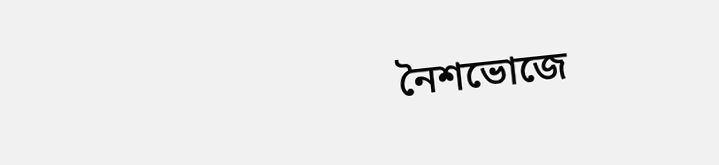নৈশভোজে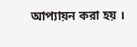আপ্যায়ন করা হয় ।